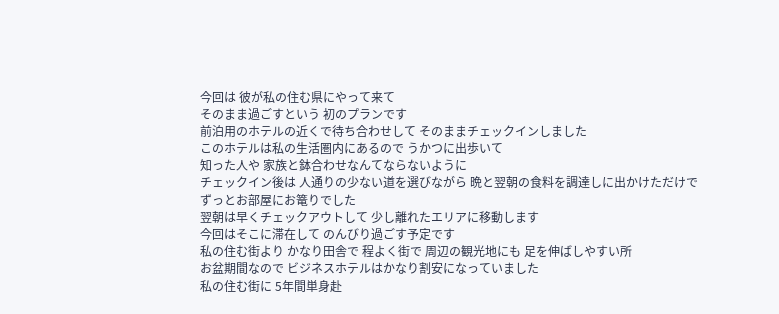今回は 彼が私の住む県にやって来て
そのまま過ごすという 初のプランです
前泊用のホテルの近くで待ち合わせして そのままチェックインしました
このホテルは私の生活圏内にあるので うかつに出歩いて
知った人や 家族と鉢合わせなんてならないように
チェックイン後は 人通りの少ない道を選びながら 晩と翌朝の食料を調達しに出かけただけで
ずっとお部屋にお篭りでした
翌朝は早くチェックアウトして 少し離れたエリアに移動します
今回はそこに滞在して のんびり過ごす予定です
私の住む街より かなり田舎で 程よく街で 周辺の観光地にも 足を伸ばしやすい所
お盆期間なので ビジネスホテルはかなり割安になっていました
私の住む街に 5年間単身赴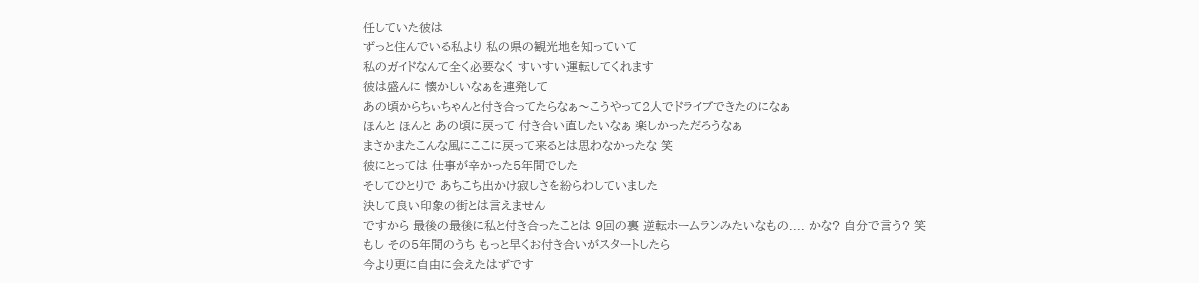任していた彼は
ずっと住んでいる私より 私の県の観光地を知っていて
私のガイドなんて全く必要なく すいすい運転してくれます
彼は盛んに 懐かしいなぁを連発して
あの頃からちぃちゃんと付き合ってたらなぁ〜こうやって2人でドライブできたのになぁ
ほんと ほんと あの頃に戻って 付き合い直したいなぁ 楽しかっただろうなぁ
まさかまたこんな風にここに戻って来るとは思わなかったな 笑
彼にとっては 仕事が辛かった5年間でした
そしてひとりで あちこち出かけ寂しさを紛らわしていました
決して良い印象の街とは言えません
ですから 最後の最後に私と付き合ったことは 9回の裏 逆転ホームランみたいなもの.... かな? 自分で言う? 笑
もし その5年間のうち もっと早くお付き合いがスタートしたら
今より更に自由に会えたはずです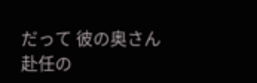だって 彼の奥さん 赴任の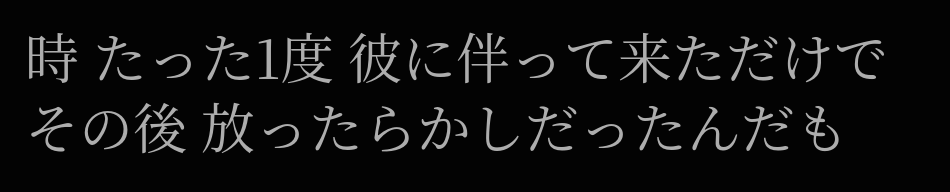時 たった1度 彼に伴って来ただけで その後 放ったらかしだったんだも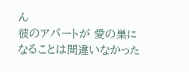ん
彼のアパートが 愛の巣になることは間違いなかった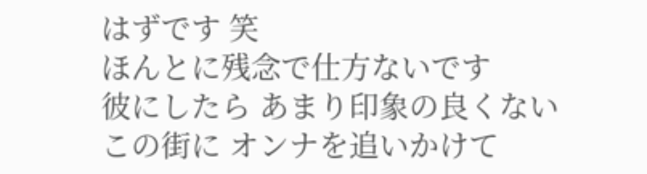はずです 笑
ほんとに残念で仕方ないです
彼にしたら あまり印象の良くないこの街に オンナを追いかけて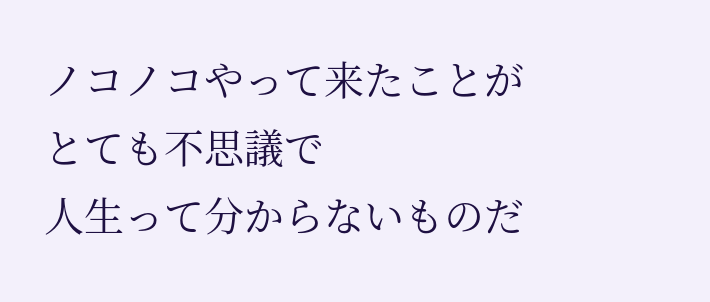ノコノコやって来たことが とても不思議で
人生って分からないものだ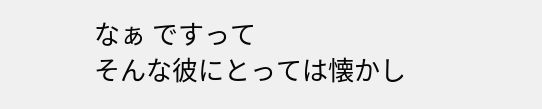なぁ ですって
そんな彼にとっては懐かし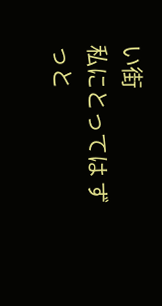い街
私にとっては ずっと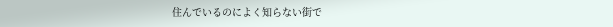住んでいるのによく知らない街で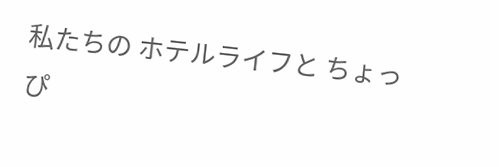私たちの ホテルライフと ちょっぴ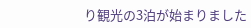り観光の3泊が始まりました